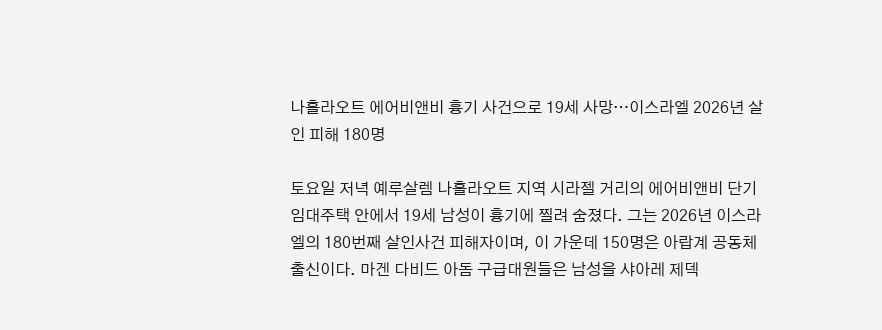나흘라오트 에어비앤비 흉기 사건으로 19세 사망…이스라엘 2026년 살인 피해 180명

토요일 저녁 예루살렘 나흘라오트 지역 시라젤 거리의 에어비앤비 단기 임대주택 안에서 19세 남성이 흉기에 찔려 숨졌다. 그는 2026년 이스라엘의 180번째 살인사건 피해자이며, 이 가운데 150명은 아랍계 공동체 출신이다. 마겐 다비드 아돔 구급대원들은 남성을 샤아레 제덱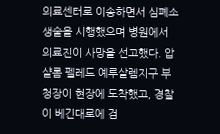의료센터로 이송하면서 심폐소생술을 시행했으며 병원에서 의료진이 사망을 선고했다. 압샬롬 펠레드 예루살렘지구 부청장이 현장에 도착했고, 경찰이 베긴대로에 검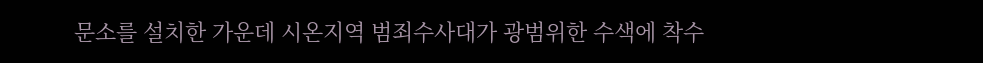문소를 설치한 가운데 시온지역 범죄수사대가 광범위한 수색에 착수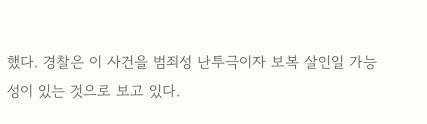했다. 경찰은 이 사건을 범죄성 난투극이자 보복 살인일 가능성이 있는 것으로 보고 있다.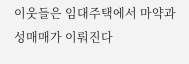이웃들은 임대주택에서 마약과 성매매가 이뤄진다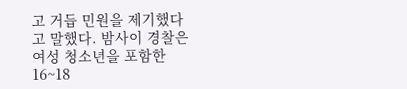고 거듭 민원을 제기했다고 말했다. 밤사이 경찰은 여성 청소년을 포함한 16~18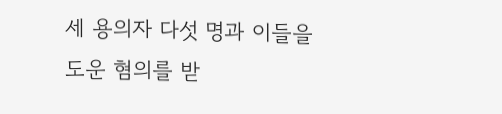세 용의자 다섯 명과 이들을 도운 혐의를 받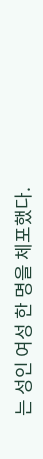는 성인 여성 한 명을 체포했다.